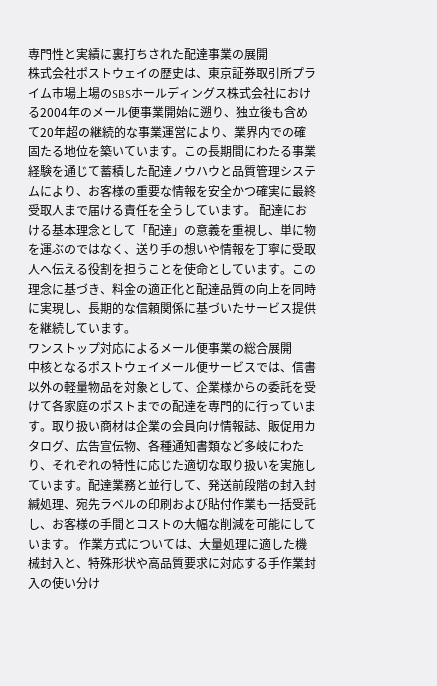専門性と実績に裏打ちされた配達事業の展開
株式会社ポストウェイの歴史は、東京証券取引所プライム市場上場のSBSホールディングス株式会社における2004年のメール便事業開始に遡り、独立後も含めて20年超の継続的な事業運営により、業界内での確固たる地位を築いています。この長期間にわたる事業経験を通じて蓄積した配達ノウハウと品質管理システムにより、お客様の重要な情報を安全かつ確実に最終受取人まで届ける責任を全うしています。 配達における基本理念として「配達」の意義を重視し、単に物を運ぶのではなく、送り手の想いや情報を丁寧に受取人へ伝える役割を担うことを使命としています。この理念に基づき、料金の適正化と配達品質の向上を同時に実現し、長期的な信頼関係に基づいたサービス提供を継続しています。
ワンストップ対応によるメール便事業の総合展開
中核となるポストウェイメール便サービスでは、信書以外の軽量物品を対象として、企業様からの委託を受けて各家庭のポストまでの配達を専門的に行っています。取り扱い商材は企業の会員向け情報誌、販促用カタログ、広告宣伝物、各種通知書類など多岐にわたり、それぞれの特性に応じた適切な取り扱いを実施しています。配達業務と並行して、発送前段階の封入封緘処理、宛先ラベルの印刷および貼付作業も一括受託し、お客様の手間とコストの大幅な削減を可能にしています。 作業方式については、大量処理に適した機械封入と、特殊形状や高品質要求に対応する手作業封入の使い分け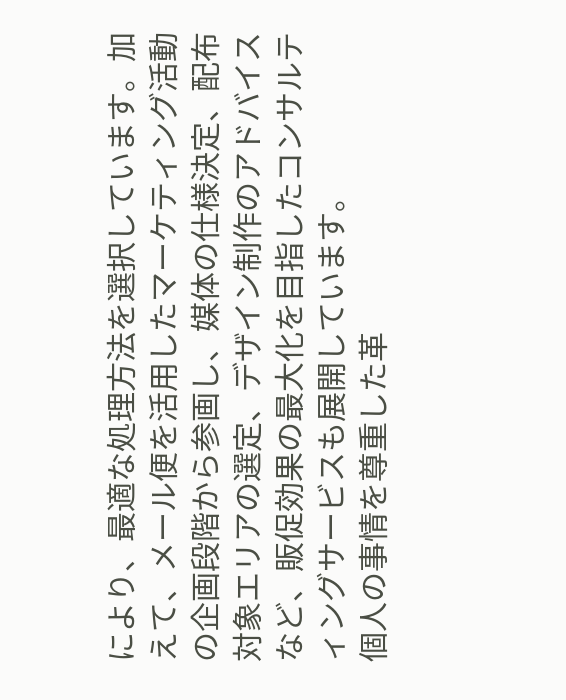により、最適な処理方法を選択しています。加えて、メール便を活用したマーケティング活動の企画段階から参画し、媒体の仕様決定、配布対象エリアの選定、デザイン制作のアドバイスなど、販促効果の最大化を目指したコンサルティングサービスも展開しています。
個人の事情を尊重した革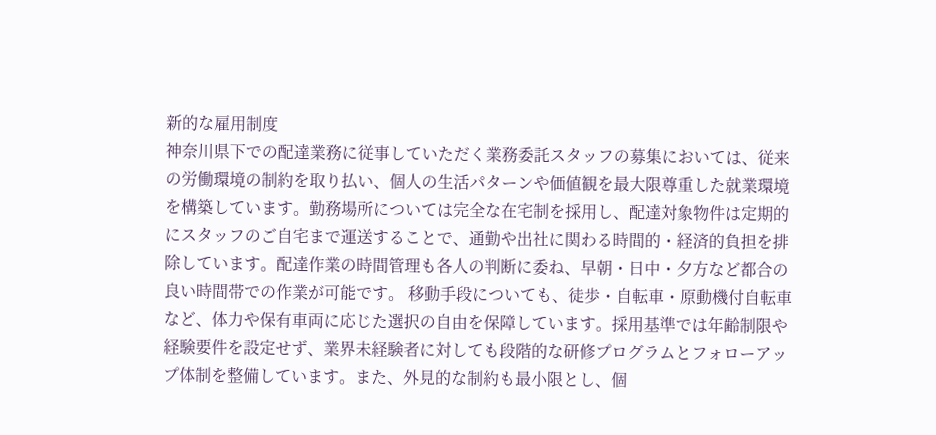新的な雇用制度
神奈川県下での配達業務に従事していただく業務委託スタッフの募集においては、従来の労働環境の制約を取り払い、個人の生活パターンや価値観を最大限尊重した就業環境を構築しています。勤務場所については完全な在宅制を採用し、配達対象物件は定期的にスタッフのご自宅まで運送することで、通勤や出社に関わる時間的・経済的負担を排除しています。配達作業の時間管理も各人の判断に委ね、早朝・日中・夕方など都合の良い時間帯での作業が可能です。 移動手段についても、徒歩・自転車・原動機付自転車など、体力や保有車両に応じた選択の自由を保障しています。採用基準では年齢制限や経験要件を設定せず、業界未経験者に対しても段階的な研修プログラムとフォローアップ体制を整備しています。また、外見的な制約も最小限とし、個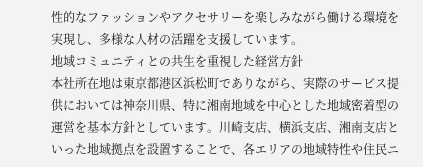性的なファッションやアクセサリーを楽しみながら働ける環境を実現し、多様な人材の活躍を支援しています。
地域コミュニティとの共生を重視した経営方針
本社所在地は東京都港区浜松町でありながら、実際のサービス提供においては神奈川県、特に湘南地域を中心とした地域密着型の運営を基本方針としています。川崎支店、横浜支店、湘南支店といった地域拠点を設置することで、各エリアの地域特性や住民ニ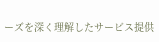ーズを深く理解したサービス提供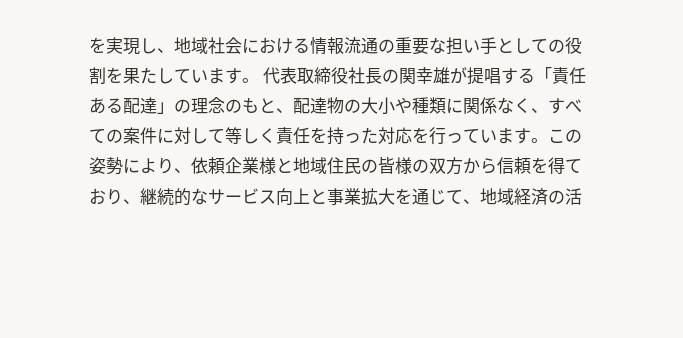を実現し、地域社会における情報流通の重要な担い手としての役割を果たしています。 代表取締役社長の関幸雄が提唱する「責任ある配達」の理念のもと、配達物の大小や種類に関係なく、すべての案件に対して等しく責任を持った対応を行っています。この姿勢により、依頼企業様と地域住民の皆様の双方から信頼を得ており、継続的なサービス向上と事業拡大を通じて、地域経済の活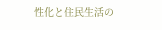性化と住民生活の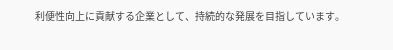利便性向上に貢献する企業として、持続的な発展を目指しています。